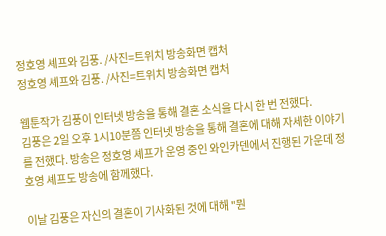정호영 셰프와 김풍. /사진=트위치 방송화면 캡처
정호영 셰프와 김풍. /사진=트위치 방송화면 캡처

웹툰작가 김풍이 인터넷 방송을 통해 결혼 소식을 다시 한 번 전했다.
김풍은 2일 오후 1시10분쯤 인터넷 방송을 통해 결혼에 대해 자세한 이야기를 전했다. 방송은 정호영 셰프가 운영 중인 와인카덴에서 진행된 가운데 정호영 셰프도 방송에 함께했다.

이날 김풍은 자신의 결혼이 기사화된 것에 대해 "뭔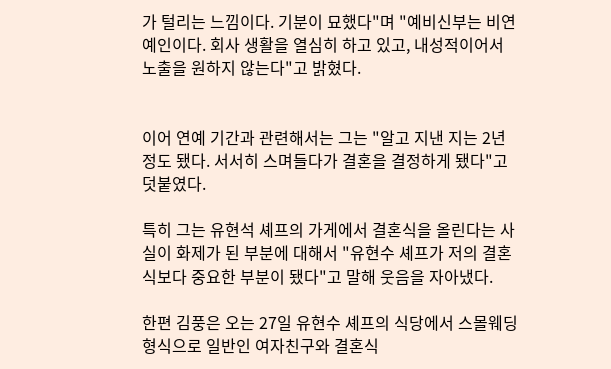가 털리는 느낌이다. 기분이 묘했다"며 "예비신부는 비연예인이다. 회사 생활을 열심히 하고 있고, 내성적이어서 노출을 원하지 않는다"고 밝혔다.


이어 연예 기간과 관련해서는 그는 "알고 지낸 지는 2년 정도 됐다. 서서히 스며들다가 결혼을 결정하게 됐다"고 덧붙였다.

특히 그는 유현석 셰프의 가게에서 결혼식을 올린다는 사실이 화제가 된 부분에 대해서 "유현수 셰프가 저의 결혼식보다 중요한 부분이 됐다"고 말해 웃음을 자아냈다.

한편 김풍은 오는 27일 유현수 셰프의 식당에서 스몰웨딩 형식으로 일반인 여자친구와 결혼식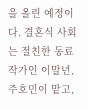을 올린 예정이다. 결혼식 사회는 절친한 동료 작가인 이말년, 주호민이 맡고,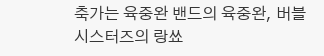축가는 육중완 밴드의 육중완, 버블시스터즈의 랑쑈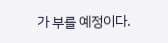가 부를 예정이다.